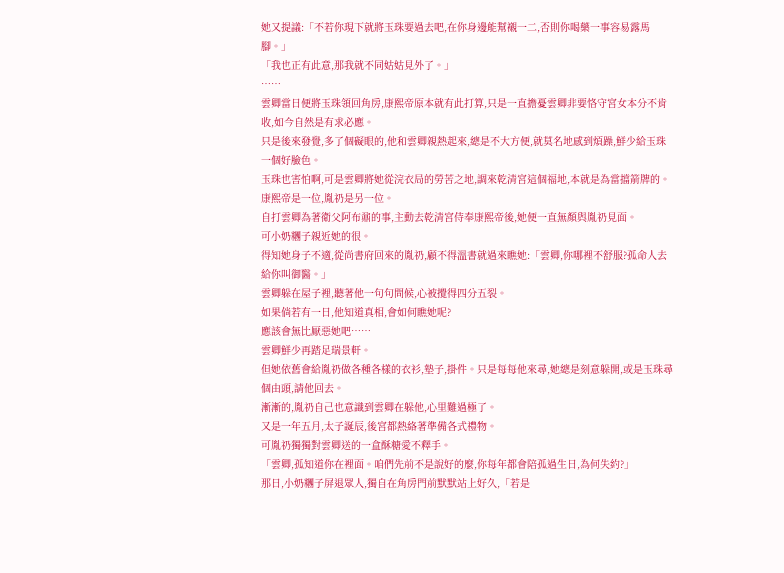她又提議:「不若你現下就將玉珠要過去吧,在你身邊能幫襯一二,否則你喝藥一事容易露馬腳。」
「我也正有此意,那我就不同姑姑見外了。」
……
雲卿當日便將玉珠領回角房,康熙帝原本就有此打算,只是一直擔憂雲卿非要恪守宮女本分不肯收,如今自然是有求必應。
只是後來發覺,多了個礙眼的,他和雲卿親熱起來,總是不大方便,就莫名地感到煩躁,鮮少給玉珠一個好臉色。
玉珠也害怕啊,可是雲卿將她從浣衣局的勞苦之地,調來乾清宮這個福地,本就是為當擋箭牌的。
康熙帝是一位,胤礽是另一位。
自打雲卿為著衛父阿布鼐的事,主動去乾清宮侍奉康熙帝後,她便一直無顏與胤礽見面。
可小奶糰子親近她的很。
得知她身子不適,從尚書府回來的胤礽,顧不得溫書就過來瞧她:「雲卿,你哪裡不舒服?孤命人去給你叫御醫。」
雲卿躲在屋子裡,聽著他一句句問候,心被攪得四分五裂。
如果倘若有一日,他知道真相,會如何瞧她呢?
應該會無比厭惡她吧……
雲卿鮮少再踏足瑞景軒。
但她依舊會給胤礽做各種各樣的衣衫,墊子,掛件。只是每每他來尋,她總是刻意躲開,或是玉珠尋個由頭,請他回去。
漸漸的,胤礽自己也意識到雲卿在躲他,心里難過極了。
又是一年五月,太子誕辰,後宮都熱絡著準備各式禮物。
可胤礽獨獨對雲卿送的一盒酥糖愛不釋手。
「雲卿,孤知道你在裡面。咱們先前不是說好的麼,你每年都會陪孤過生日,為何失約?」
那日,小奶糰子屏退眾人,獨自在角房門前默默站上好久,「若是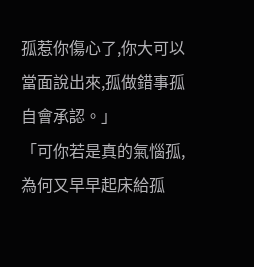孤惹你傷心了,你大可以當面說出來,孤做錯事孤自會承認。」
「可你若是真的氣惱孤,為何又早早起床給孤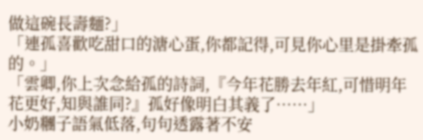做這碗長壽麵?」
「連孤喜歡吃甜口的溏心蛋,你都記得,可見你心里是掛牽孤的。」
「雲卿,你上次念給孤的詩詞,『今年花勝去年紅,可惜明年花更好,知與誰同?』孤好像明白其義了……」
小奶糰子語氣低落,句句透露著不安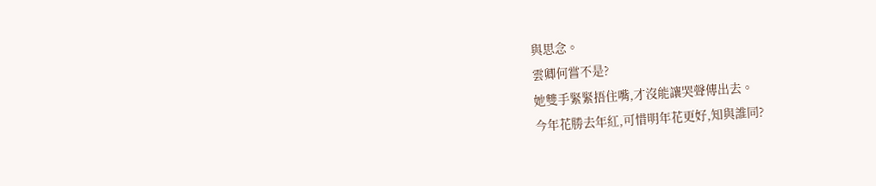與思念。
雲卿何嘗不是?
她雙手緊緊捂住嘴,才沒能讓哭聲傳出去。
今年花勝去年紅,可惜明年花更好,知與誰同?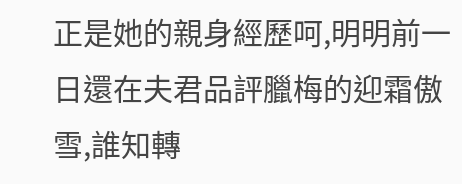正是她的親身經歷呵,明明前一日還在夫君品評臘梅的迎霜傲雪,誰知轉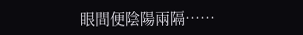眼間便陰陽兩隔……